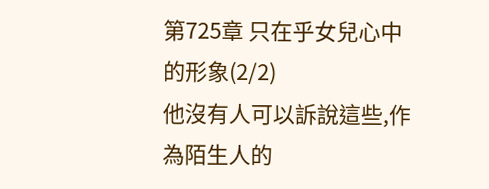第725章 只在乎女兒心中的形象(2/2)
他沒有人可以訴說這些,作為陌生人的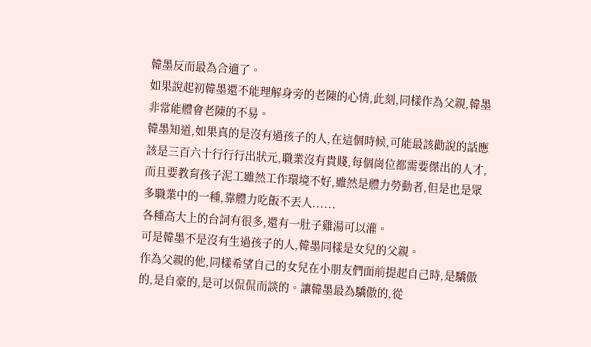韓墨反而最為合適了。
如果說起初韓墨還不能理解身旁的老陳的心情,此刻,同樣作為父親,韓墨非常能體會老陳的不易。
韓墨知道,如果真的是沒有過孩子的人,在這個時候,可能最該勸說的話應該是三百六十行行行出狀元,職業沒有貴賤,每個崗位都需要傑出的人才,而且要教育孩子泥工雖然工作環境不好,雖然是體力勞動者,但是也是眾多職業中的一種,靠體力吃飯不丟人......
各種高大上的台詞有很多,還有一肚子雞湯可以灌。
可是韓墨不是沒有生過孩子的人,韓墨同樣是女兒的父親。
作為父親的他,同樣希望自己的女兒在小朋友們面前提起自己時,是驕傲的,是自豪的,是可以侃侃而談的。讓韓墨最為驕傲的,從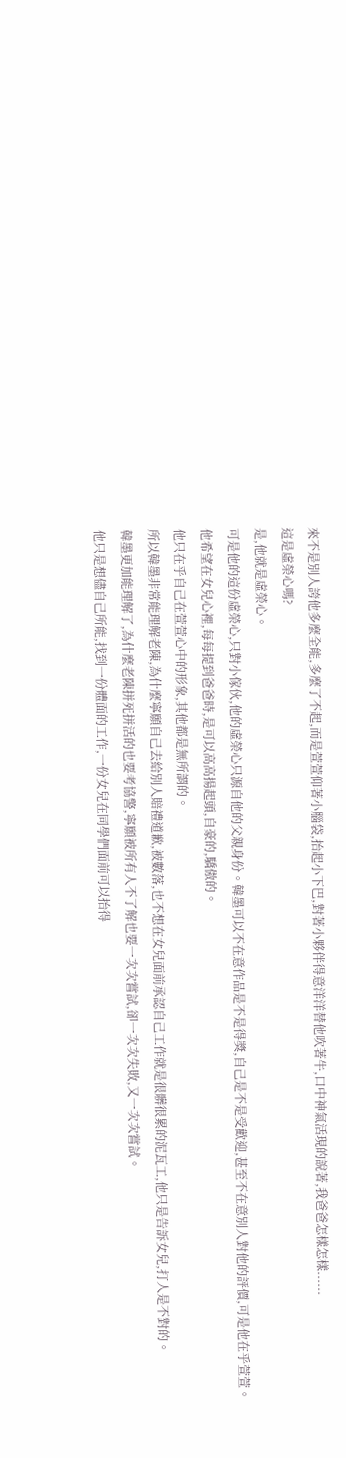來不是別人誇他多麼全能,多麼了不起,而是萱萱仰著小腦袋,抬起小下巴,對著小夥伴得意洋洋替他吹著牛,口中神氣活現的說著,我爸爸怎樣怎樣......
這是虛榮心嗎?
是,他就是虛榮心。
可是他的這份虛榮心,只對小傢伙,他的虛榮心只源自他的父親身份。韓墨可以不在意作品是不是得獎,自己是不是受歡迎,甚至不在意別人對他的評價,可是他在乎萱萱。
他希望在女兒心裡,每每提到爸爸時,是可以高高揚起頭,自豪的,驕傲的。
他只在乎自己在萱萱心中的形象,其他都是無所謂的。
所以韓墨非常能理解老陳,為什麼寧願自己去給別人賠禮道歉,被數落,也不想在女兒面前承認自己工作就是很髒很累的泥瓦工,他只是告訴女兒,打人是不對的。
韓墨更加能理解了,為什麼老陳拼死拼活的也要考協警,寧願被所有人不了解也要一次次嘗試,卻一次次失敗,又一次次嘗試。
他只是想儘自己所能,找到一份體面的工作,一份女兒在同學們面前可以抬得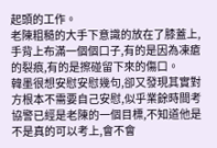起頭的工作。
老陳粗糙的大手下意識的放在了膝蓋上,手背上布滿一個個口子,有的是因為凍瘡的裂痕,有的是擦碰留下來的傷口。
韓墨很想安慰安慰幾句,卻又發現其實對方根本不需要自己安慰,似乎業餘時間考協警已經是老陳的一個目標,不知道他是不是真的可以考上,會不會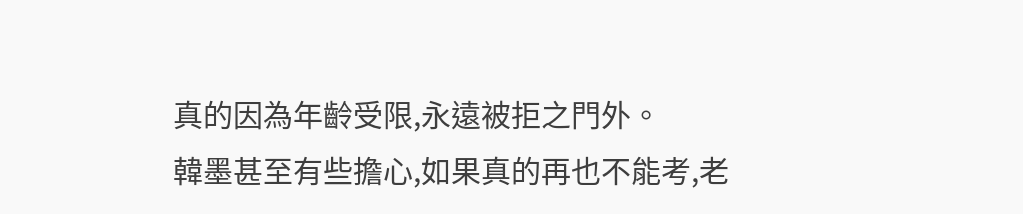真的因為年齡受限,永遠被拒之門外。
韓墨甚至有些擔心,如果真的再也不能考,老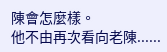陳會怎麼樣。
他不由再次看向老陳......